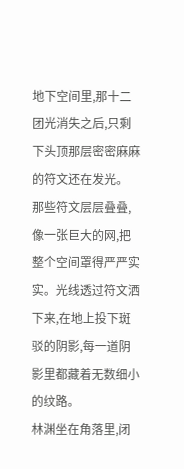地下空间里,那十二团光消失之后,只剩下头顶那层密密麻麻的符文还在发光。
那些符文层层叠叠,像一张巨大的网,把整个空间罩得严严实实。光线透过符文洒下来,在地上投下斑驳的阴影,每一道阴影里都藏着无数细小的纹路。
林渊坐在角落里,闭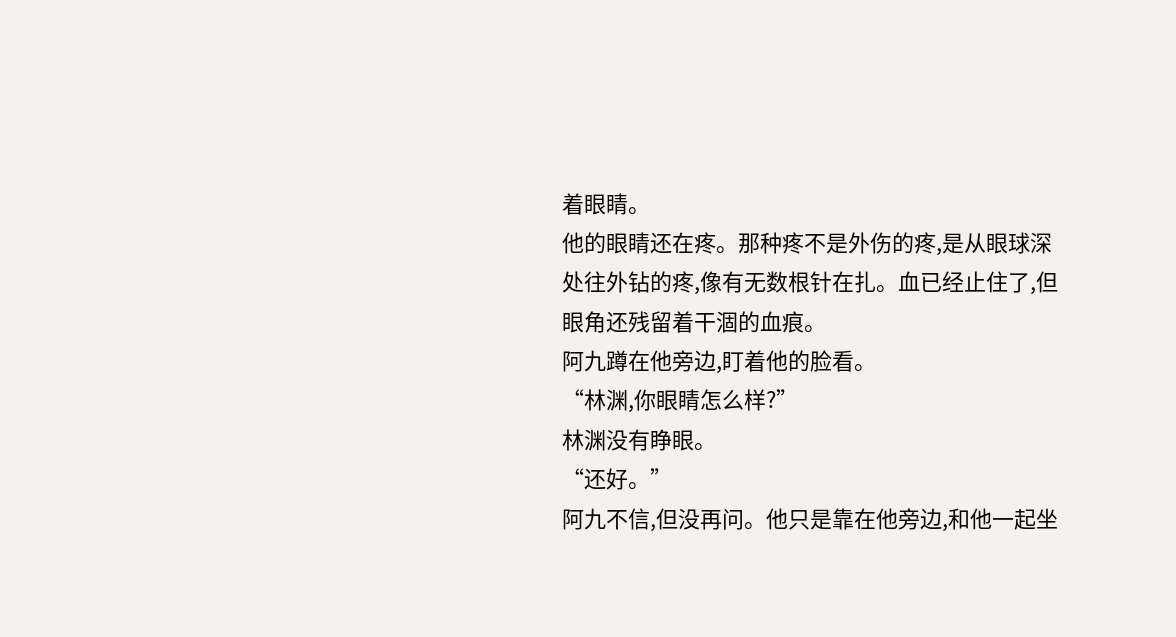着眼睛。
他的眼睛还在疼。那种疼不是外伤的疼,是从眼球深处往外钻的疼,像有无数根针在扎。血已经止住了,但眼角还残留着干涸的血痕。
阿九蹲在他旁边,盯着他的脸看。
“林渊,你眼睛怎么样?”
林渊没有睁眼。
“还好。”
阿九不信,但没再问。他只是靠在他旁边,和他一起坐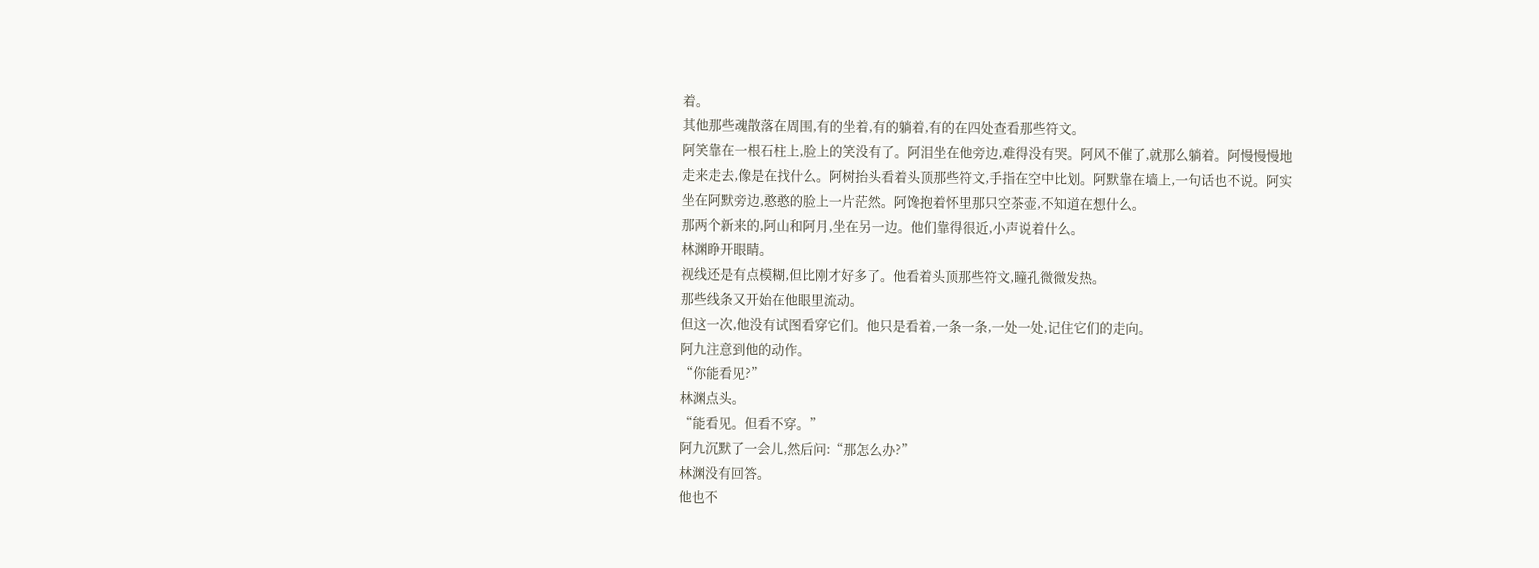着。
其他那些魂散落在周围,有的坐着,有的躺着,有的在四处查看那些符文。
阿笑靠在一根石柱上,脸上的笑没有了。阿泪坐在他旁边,难得没有哭。阿风不催了,就那么躺着。阿慢慢慢地走来走去,像是在找什么。阿树抬头看着头顶那些符文,手指在空中比划。阿默靠在墙上,一句话也不说。阿实坐在阿默旁边,憨憨的脸上一片茫然。阿馋抱着怀里那只空茶壶,不知道在想什么。
那两个新来的,阿山和阿月,坐在另一边。他们靠得很近,小声说着什么。
林渊睁开眼睛。
视线还是有点模糊,但比刚才好多了。他看着头顶那些符文,瞳孔微微发热。
那些线条又开始在他眼里流动。
但这一次,他没有试图看穿它们。他只是看着,一条一条,一处一处,记住它们的走向。
阿九注意到他的动作。
“你能看见?”
林渊点头。
“能看见。但看不穿。”
阿九沉默了一会儿,然后问:“那怎么办?”
林渊没有回答。
他也不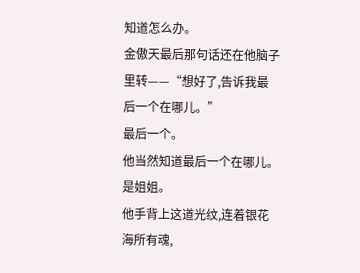知道怎么办。
金傲天最后那句话还在他脑子里转——“想好了,告诉我最后一个在哪儿。”
最后一个。
他当然知道最后一个在哪儿。
是姐姐。
他手背上这道光纹,连着银花海所有魂,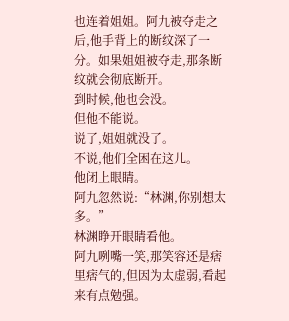也连着姐姐。阿九被夺走之后,他手背上的断纹深了一分。如果姐姐被夺走,那条断纹就会彻底断开。
到时候,他也会没。
但他不能说。
说了,姐姐就没了。
不说,他们全困在这儿。
他闭上眼睛。
阿九忽然说:“林渊,你别想太多。”
林渊睁开眼睛看他。
阿九咧嘴一笑,那笑容还是痞里痞气的,但因为太虚弱,看起来有点勉强。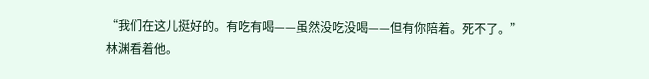“我们在这儿挺好的。有吃有喝——虽然没吃没喝——但有你陪着。死不了。”
林渊看着他。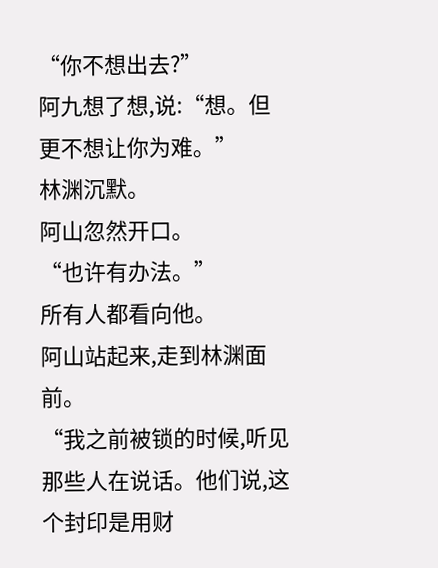“你不想出去?”
阿九想了想,说:“想。但更不想让你为难。”
林渊沉默。
阿山忽然开口。
“也许有办法。”
所有人都看向他。
阿山站起来,走到林渊面前。
“我之前被锁的时候,听见那些人在说话。他们说,这个封印是用财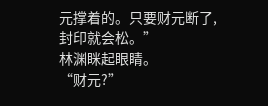元撑着的。只要财元断了,封印就会松。”
林渊眯起眼睛。
“财元?”